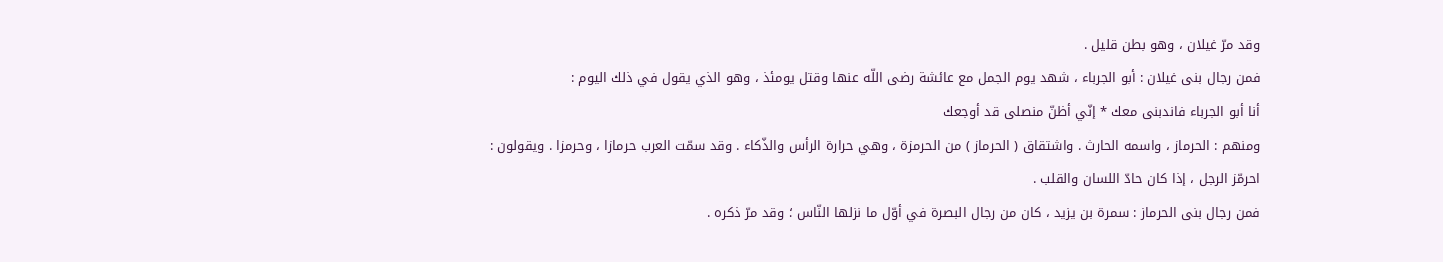وقد مرّ غيلان ، وهو بطن قليل .
فمن رجال بنى غيلان : أبو الجرباء ، شهد يوم الجمل مع عائشة رضى اللّه عنها وقتل يومئذ ، وهو الذي يقول في ذلك اليوم :
أنا أبو الجرباء فاندبنى معك * إنّي أظنّ منصلى قد أوجعك
ومنهم : الحرماز ، واسمه الحارث . واشتقاق ( الحرماز ) من الحرمزة ، وهي حرارة الرأس والذّكاء . وقد سمّت العرب حرمازا ، وحرمزا . ويقولون :
احرمّز الرجل ، إذا كان حادّ اللسان والقلب .
فمن رجال بنى الحرماز : سمرة بن يزيد ، كان من رجال البصرة في أوّل ما نزلها النّاس ؛ وقد مرّ ذكره .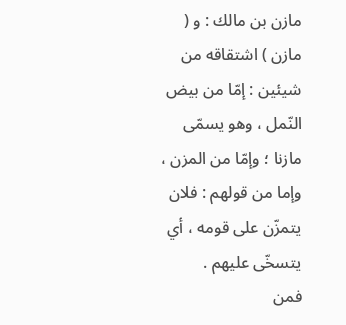مازن بن مالك : و ( مازن ) اشتقاقه من شيئين : إمّا من بيض النّمل ، وهو يسمّى مازنا ؛ وإمّا من المزن ، وإما من قولهم : فلان يتمزّن على قومه ، أي يتسخّى عليهم .
فمن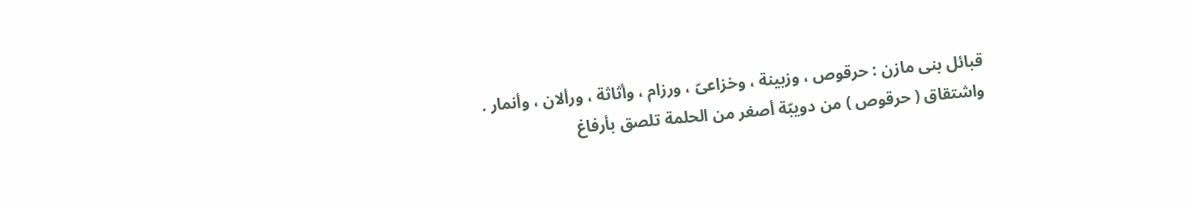قبائل بنى مازن : حرقوص ، وزبينة ، وخزاعىّ ، ورزام ، وأثاثة ، ورألان ، وأنمار .
واشتقاق ( حرقوص ) من دويبّة أصغر من الحلمة تلصق بأرفاغ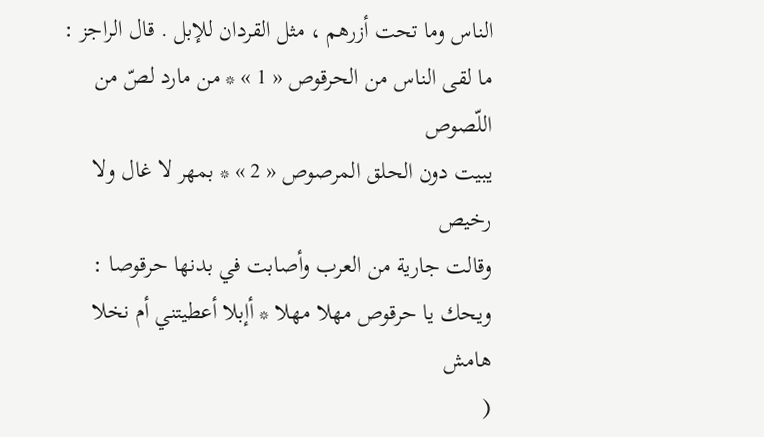الناس وما تحت أزرهم ، مثل القردان للإبل . قال الراجز :
ما لقى الناس من الحرقوص « 1 » * من مارد لصّ من اللّصوص
يبيت دون الحلق المرصوص « 2 » * بمهر لا غال ولا رخيص
وقالت جارية من العرب وأصابت في بدنها حرقوصا :
ويحك يا حرقوص مهلا مهلا * أإبلا أعطيتني أم نخلا
هامش
(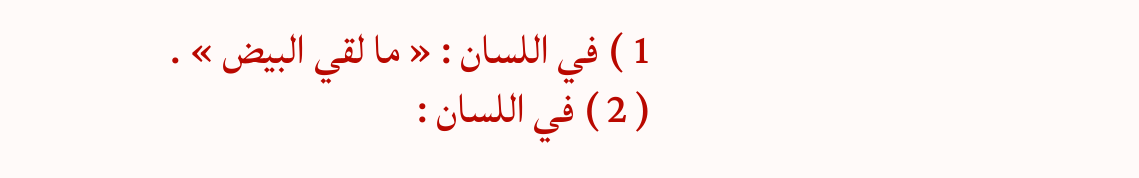1 ) في اللسان : « ما لقي البيض » .
( 2 ) في اللسان :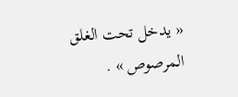« يدخل تحت الغلق المرصوص » .